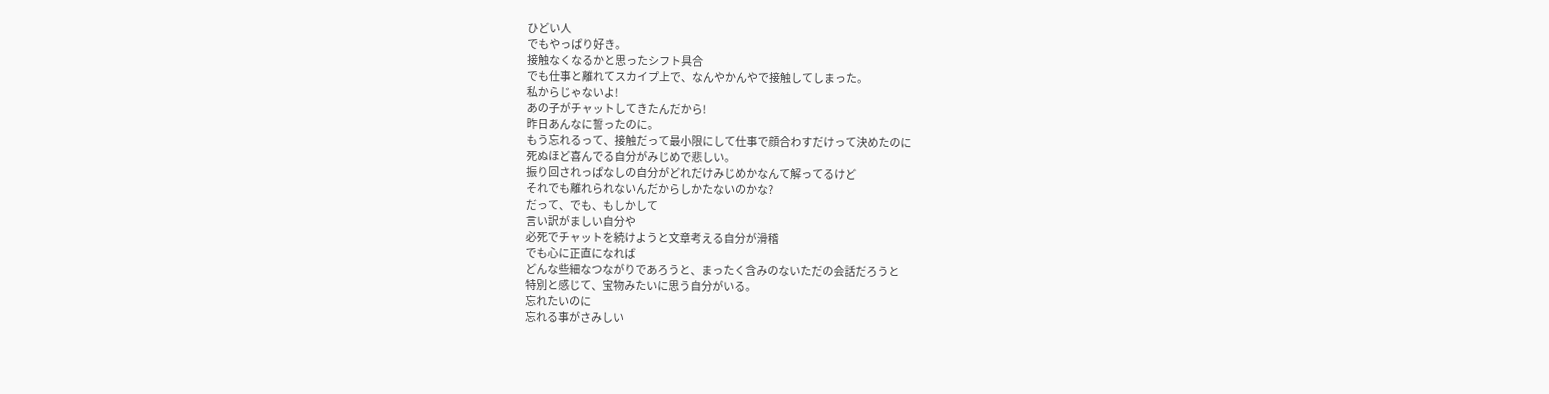ひどい人
でもやっぱり好き。
接触なくなるかと思ったシフト具合
でも仕事と離れてスカイプ上で、なんやかんやで接触してしまった。
私からじゃないよ!
あの子がチャットしてきたんだから!
昨日あんなに誓ったのに。
もう忘れるって、接触だって最小限にして仕事で顔合わすだけって決めたのに
死ぬほど喜んでる自分がみじめで悲しい。
振り回されっぱなしの自分がどれだけみじめかなんて解ってるけど
それでも離れられないんだからしかたないのかな?
だって、でも、もしかして
言い訳がましい自分や
必死でチャットを続けようと文章考える自分が滑稽
でも心に正直になれば
どんな些細なつながりであろうと、まったく含みのないただの会話だろうと
特別と感じて、宝物みたいに思う自分がいる。
忘れたいのに
忘れる事がさみしい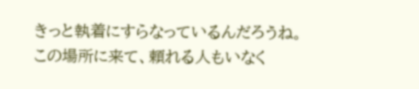きっと執着にすらなっているんだろうね。
この場所に来て、頼れる人もいなく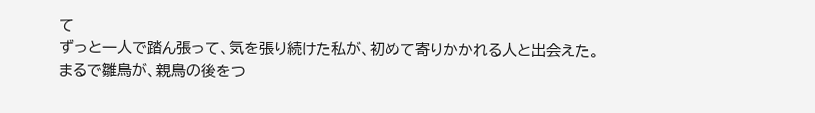て
ずっと一人で踏ん張って、気を張り続けた私が、初めて寄りかかれる人と出会えた。
まるで雛鳥が、親鳥の後をつ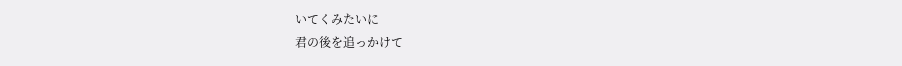いてくみたいに
君の後を追っかけて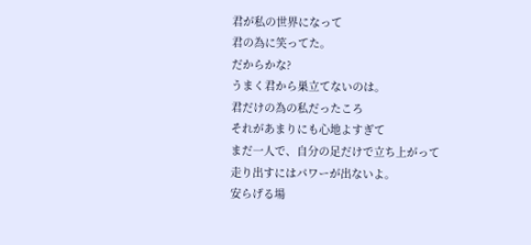君が私の世界になって
君の為に笑ってた。
だからかな?
うまく君から巣立てないのは。
君だけの為の私だったころ
それがあまりにも心地よすぎて
まだ一人で、自分の足だけで立ち上がって
走り出すにはパワーが出ないよ。
安らげる場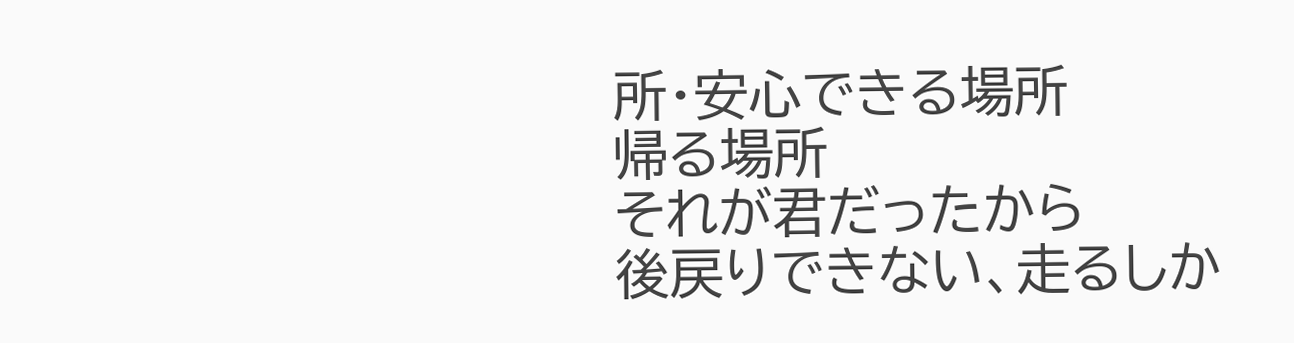所・安心できる場所
帰る場所
それが君だったから
後戻りできない、走るしか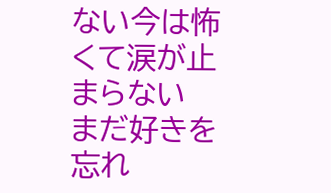ない今は怖くて涙が止まらない
まだ好きを忘れ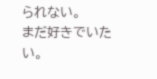られない。
まだ好きでいたい。